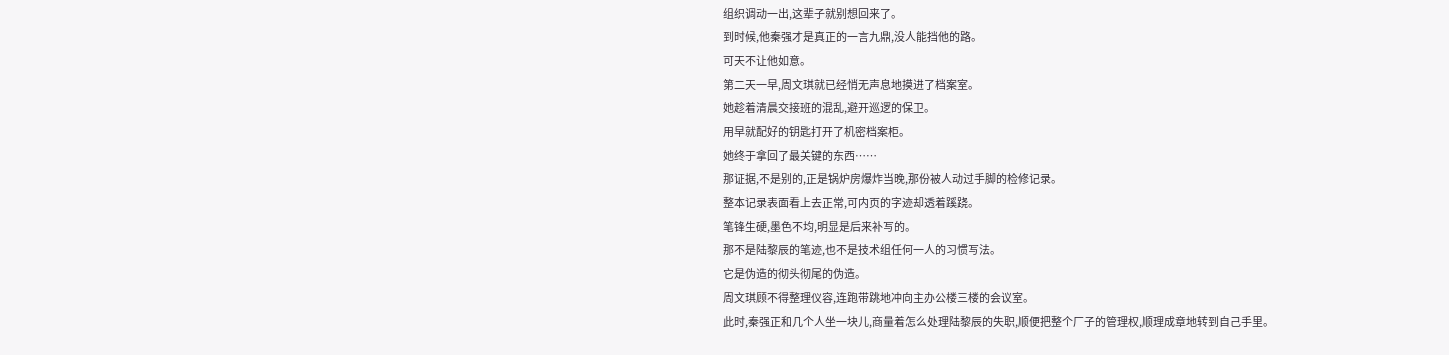组织调动一出,这辈子就别想回来了。
到时候,他秦强才是真正的一言九鼎,没人能挡他的路。
可天不让他如意。
第二天一早,周文琪就已经悄无声息地摸进了档案室。
她趁着清晨交接班的混乱,避开巡逻的保卫。
用早就配好的钥匙打开了机密档案柜。
她终于拿回了最关键的东西……
那证据,不是别的,正是锅炉房爆炸当晚,那份被人动过手脚的检修记录。
整本记录表面看上去正常,可内页的字迹却透着蹊跷。
笔锋生硬,墨色不均,明显是后来补写的。
那不是陆黎辰的笔迹,也不是技术组任何一人的习惯写法。
它是伪造的彻头彻尾的伪造。
周文琪顾不得整理仪容,连跑带跳地冲向主办公楼三楼的会议室。
此时,秦强正和几个人坐一块儿,商量着怎么处理陆黎辰的失职,顺便把整个厂子的管理权,顺理成章地转到自己手里。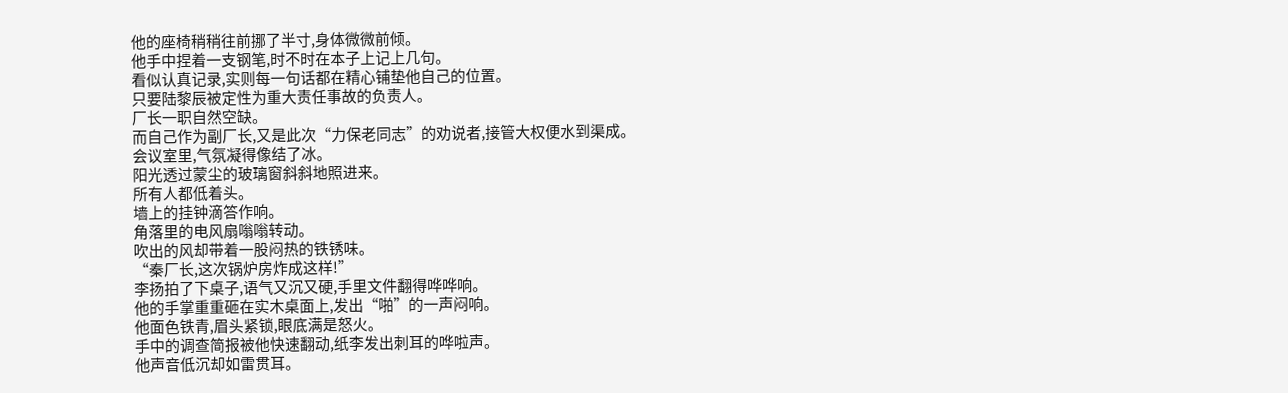他的座椅稍稍往前挪了半寸,身体微微前倾。
他手中捏着一支钢笔,时不时在本子上记上几句。
看似认真记录,实则每一句话都在精心铺垫他自己的位置。
只要陆黎辰被定性为重大责任事故的负责人。
厂长一职自然空缺。
而自己作为副厂长,又是此次“力保老同志”的劝说者,接管大权便水到渠成。
会议室里,气氛凝得像结了冰。
阳光透过蒙尘的玻璃窗斜斜地照进来。
所有人都低着头。
墙上的挂钟滴答作响。
角落里的电风扇嗡嗡转动。
吹出的风却带着一股闷热的铁锈味。
“秦厂长,这次锅炉房炸成这样!”
李扬拍了下桌子,语气又沉又硬,手里文件翻得哗哗响。
他的手掌重重砸在实木桌面上,发出“啪”的一声闷响。
他面色铁青,眉头紧锁,眼底满是怒火。
手中的调查简报被他快速翻动,纸李发出刺耳的哗啦声。
他声音低沉却如雷贯耳。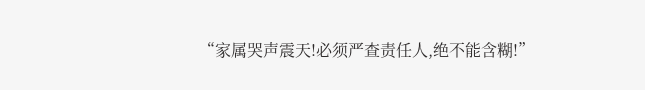“家属哭声震天!必须严查责任人,绝不能含糊!”